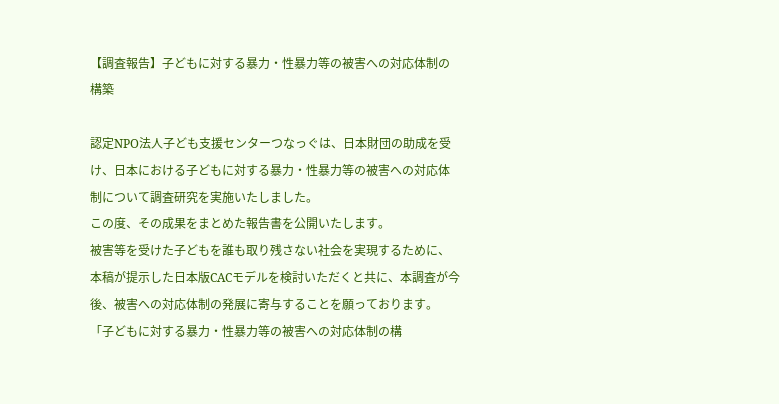【調査報告】子どもに対する暴力・性暴力等の被害への対応体制の構築

認定NPO法人子ども支援センターつなっぐは、日本財団の助成を受け、日本における子どもに対する暴力・性暴力等の被害への対応体制について調査研究を実施いたしました。
この度、その成果をまとめた報告書を公開いたします。
被害等を受けた子どもを誰も取り残さない社会を実現するために、本稿が提示した日本版CACモデルを検討いただくと共に、本調査が今後、被害への対応体制の発展に寄与することを願っております。
「子どもに対する暴力・性暴力等の被害への対応体制の構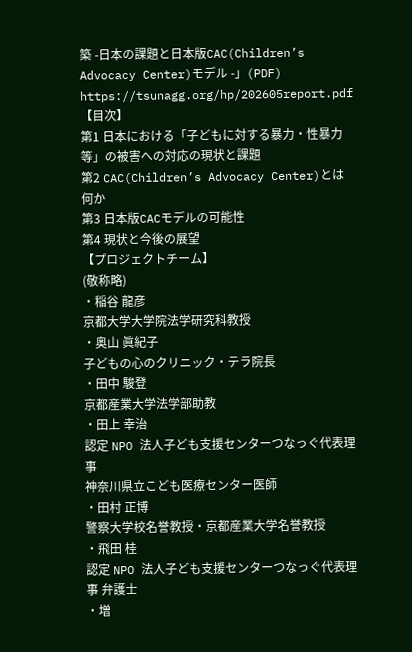築 -日本の課題と日本版CAC(Children’s Advocacy Center)モデル -」(PDF)
https://tsunagg.org/hp/202605report.pdf
【目次】
第1 日本における「子どもに対する暴力・性暴力等」の被害への対応の現状と課題
第2 CAC(Children’s Advocacy Center)とは何か
第3 日本版CACモデルの可能性
第4 現状と今後の展望
【プロジェクトチーム】
(敬称略)
・稲谷 龍彦
京都大学大学院法学研究科教授
・奥山 眞紀子
子どもの心のクリニック・テラ院長
・田中 駿登
京都産業大学法学部助教
・田上 幸治
認定 NPO 法人子ども支援センターつなっぐ代表理事
神奈川県立こども医療センター医師
・田村 正博
警察大学校名誉教授・京都産業大学名誉教授
・飛田 桂
認定 NPO 法人子ども支援センターつなっぐ代表理事 弁護士
・増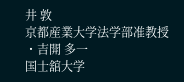井 敦
京都産業大学法学部准教授
・吉開 多一
国士舘大学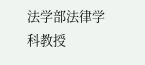法学部法律学科教授